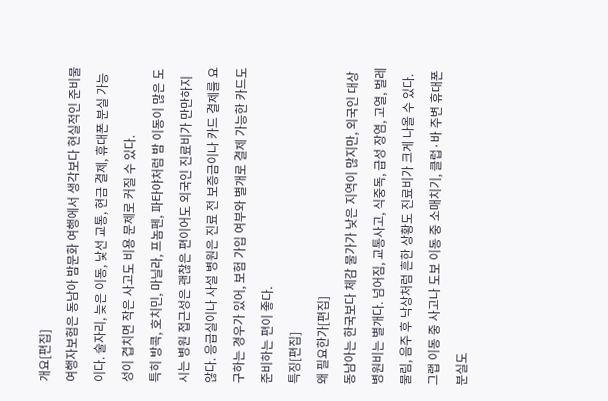개요[편집]
여행자보험은 동남아 밤문화 여행에서 생각보다 현실적인 준비물이다. 술자리, 늦은 이동, 낯선 교통, 현금 결제, 휴대폰 분실 가능성이 겹치면 작은 사고도 비용 문제로 커질 수 있다.
특히 방콕, 호치민, 마닐라, 프놈펜, 파타야처럼 밤 이동이 많은 도시는 병원 접근성은 괜찮은 편이어도 외국인 진료비가 만만하지 않다. 응급실이나 사설 병원은 진료 전 보증금이나 카드 결제를 요구하는 경우가 있어, 보험 가입 여부와 별개로 결제 가능한 카드도 준비하는 편이 좋다.
특징[편집]
왜 필요한가[편집]
동남아는 한국보다 체감 물가가 낮은 지역이 많지만, 외국인 대상 병원비는 별개다. 넘어짐, 교통사고, 식중독, 급성 장염, 고열, 벌레 물림, 음주 후 낙상처럼 흔한 상황도 진료비가 크게 나올 수 있다. 그랩 이동 중 사고나 도보 이동 중 소매치기, 클럽·바 주변 휴대폰 분실도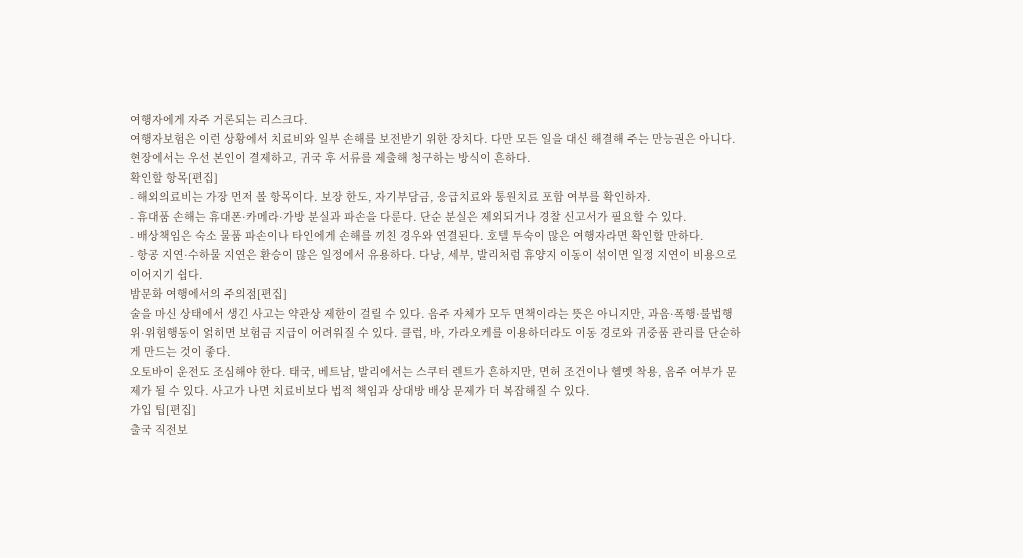여행자에게 자주 거론되는 리스크다.
여행자보험은 이런 상황에서 치료비와 일부 손해를 보전받기 위한 장치다. 다만 모든 일을 대신 해결해 주는 만능권은 아니다. 현장에서는 우선 본인이 결제하고, 귀국 후 서류를 제출해 청구하는 방식이 흔하다.
확인할 항목[편집]
- 해외의료비는 가장 먼저 볼 항목이다. 보장 한도, 자기부담금, 응급치료와 통원치료 포함 여부를 확인하자.
- 휴대품 손해는 휴대폰·카메라·가방 분실과 파손을 다룬다. 단순 분실은 제외되거나 경찰 신고서가 필요할 수 있다.
- 배상책임은 숙소 물품 파손이나 타인에게 손해를 끼친 경우와 연결된다. 호텔 투숙이 많은 여행자라면 확인할 만하다.
- 항공 지연·수하물 지연은 환승이 많은 일정에서 유용하다. 다낭, 세부, 발리처럼 휴양지 이동이 섞이면 일정 지연이 비용으로 이어지기 쉽다.
밤문화 여행에서의 주의점[편집]
술을 마신 상태에서 생긴 사고는 약관상 제한이 걸릴 수 있다. 음주 자체가 모두 면책이라는 뜻은 아니지만, 과음·폭행·불법행위·위험행동이 얽히면 보험금 지급이 어려워질 수 있다. 클럽, 바, 가라오케를 이용하더라도 이동 경로와 귀중품 관리를 단순하게 만드는 것이 좋다.
오토바이 운전도 조심해야 한다. 태국, 베트남, 발리에서는 스쿠터 렌트가 흔하지만, 면허 조건이나 헬멧 착용, 음주 여부가 문제가 될 수 있다. 사고가 나면 치료비보다 법적 책임과 상대방 배상 문제가 더 복잡해질 수 있다.
가입 팁[편집]
출국 직전보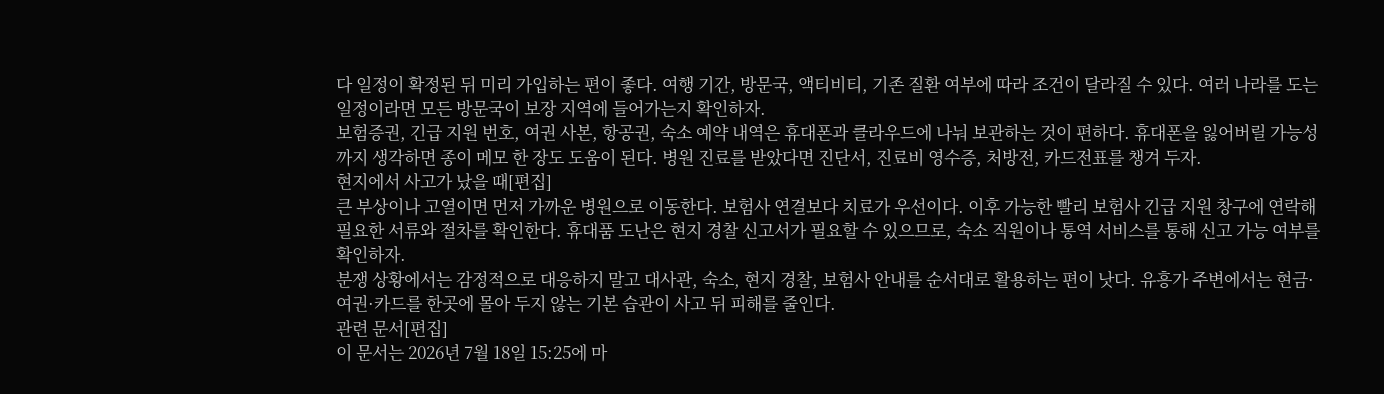다 일정이 확정된 뒤 미리 가입하는 편이 좋다. 여행 기간, 방문국, 액티비티, 기존 질환 여부에 따라 조건이 달라질 수 있다. 여러 나라를 도는 일정이라면 모든 방문국이 보장 지역에 들어가는지 확인하자.
보험증권, 긴급 지원 번호, 여권 사본, 항공권, 숙소 예약 내역은 휴대폰과 클라우드에 나눠 보관하는 것이 편하다. 휴대폰을 잃어버릴 가능성까지 생각하면 종이 메모 한 장도 도움이 된다. 병원 진료를 받았다면 진단서, 진료비 영수증, 처방전, 카드전표를 챙겨 두자.
현지에서 사고가 났을 때[편집]
큰 부상이나 고열이면 먼저 가까운 병원으로 이동한다. 보험사 연결보다 치료가 우선이다. 이후 가능한 빨리 보험사 긴급 지원 창구에 연락해 필요한 서류와 절차를 확인한다. 휴대품 도난은 현지 경찰 신고서가 필요할 수 있으므로, 숙소 직원이나 통역 서비스를 통해 신고 가능 여부를 확인하자.
분쟁 상황에서는 감정적으로 대응하지 말고 대사관, 숙소, 현지 경찰, 보험사 안내를 순서대로 활용하는 편이 낫다. 유흥가 주변에서는 현금·여권·카드를 한곳에 몰아 두지 않는 기본 습관이 사고 뒤 피해를 줄인다.
관련 문서[편집]
이 문서는 2026년 7월 18일 15:25에 마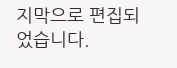지막으로 편집되었습니다.